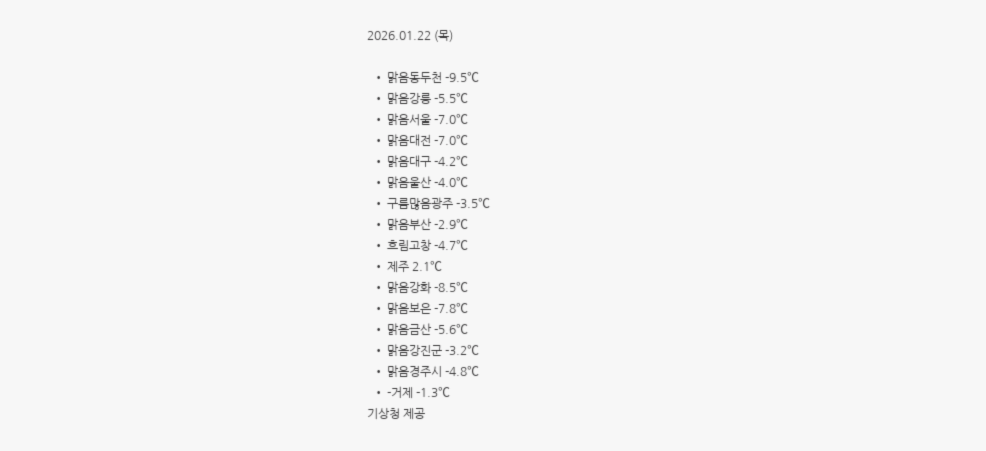2026.01.22 (목)

  • 맑음동두천 -9.5℃
  • 맑음강릉 -5.5℃
  • 맑음서울 -7.0℃
  • 맑음대전 -7.0℃
  • 맑음대구 -4.2℃
  • 맑음울산 -4.0℃
  • 구름많음광주 -3.5℃
  • 맑음부산 -2.9℃
  • 흐림고창 -4.7℃
  • 제주 2.1℃
  • 맑음강화 -8.5℃
  • 맑음보은 -7.8℃
  • 맑음금산 -5.6℃
  • 맑음강진군 -3.2℃
  • 맑음경주시 -4.8℃
  • -거제 -1.3℃
기상청 제공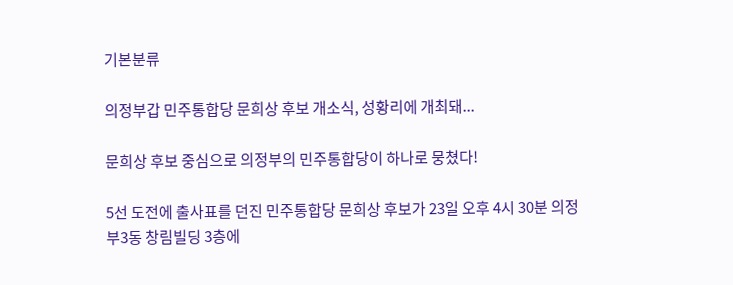기본분류

의정부갑 민주통합당 문희상 후보 개소식, 성황리에 개최돼...

문희상 후보 중심으로 의정부의 민주통합당이 하나로 뭉쳤다!

5선 도전에 출사표를 던진 민주통합당 문희상 후보가 23일 오후 4시 30분 의정부3동 창림빌딩 3층에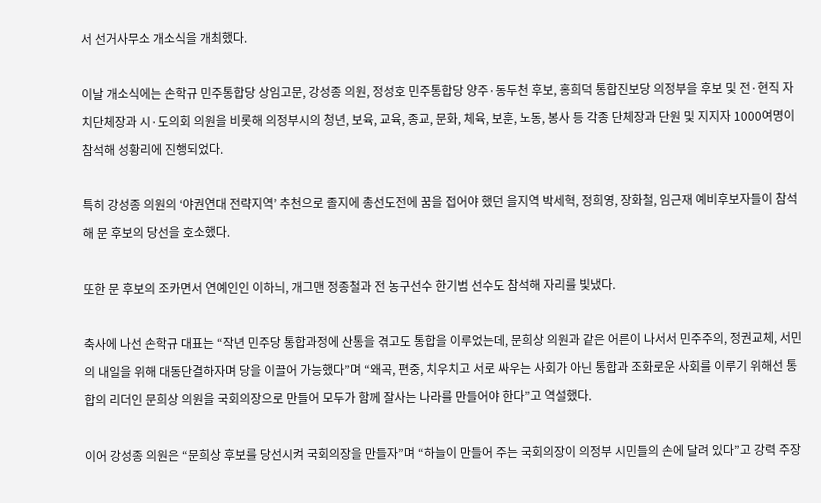서 선거사무소 개소식을 개최했다.

이날 개소식에는 손학규 민주통합당 상임고문, 강성종 의원, 정성호 민주통합당 양주·동두천 후보, 홍희덕 통합진보당 의정부을 후보 및 전·현직 자치단체장과 시·도의회 의원을 비롯해 의정부시의 청년, 보육, 교육, 종교, 문화, 체육, 보훈, 노동, 봉사 등 각종 단체장과 단원 및 지지자 1000여명이 참석해 성황리에 진행되었다.

특히 강성종 의원의 ‘야권연대 전략지역’ 추천으로 졸지에 총선도전에 꿈을 접어야 했던 을지역 박세혁, 정희영, 장화철, 임근재 예비후보자들이 참석해 문 후보의 당선을 호소했다.

또한 문 후보의 조카면서 연예인인 이하늬, 개그맨 정종철과 전 농구선수 한기범 선수도 참석해 자리를 빛냈다.

축사에 나선 손학규 대표는 “작년 민주당 통합과정에 산통을 겪고도 통합을 이루었는데, 문희상 의원과 같은 어른이 나서서 민주주의, 정권교체, 서민의 내일을 위해 대동단결하자며 당을 이끌어 가능했다”며 “왜곡, 편중, 치우치고 서로 싸우는 사회가 아닌 통합과 조화로운 사회를 이루기 위해선 통합의 리더인 문희상 의원을 국회의장으로 만들어 모두가 함께 잘사는 나라를 만들어야 한다”고 역설했다.

이어 강성종 의원은 “문희상 후보를 당선시켜 국회의장을 만들자”며 “하늘이 만들어 주는 국회의장이 의정부 시민들의 손에 달려 있다”고 강력 주장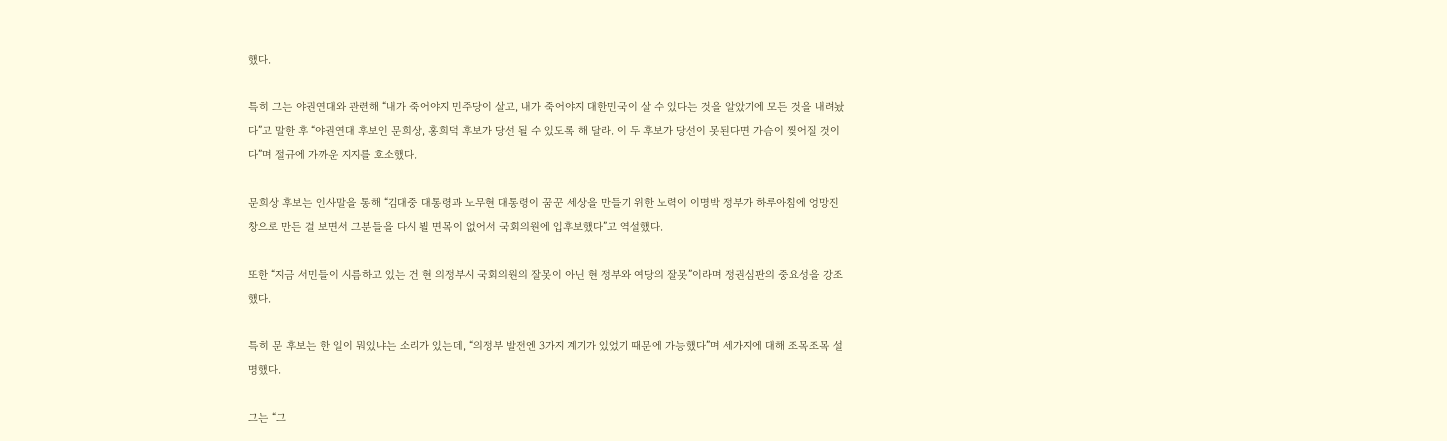했다.

특히 그는 야권연대와 관련해 “내가 죽어야지 민주당이 살고, 내가 죽어야지 대한민국이 살 수 있다는 것을 알았기에 모든 것을 내려놨다”고 말한 후 “야권연대 후보인 문희상, 홍희덕 후보가 당선 될 수 있도록 해 달라. 이 두 후보가 당선이 못된다면 가슴이 찢어질 것이다”며 절규에 가까운 지지를 호소했다.

문희상 후보는 인사말을 통해 “김대중 대통령과 노무현 대통령이 꿈꾼 세상을 만들기 위한 노력이 이명박 정부가 하루아침에 엉망진창으로 만든 걸 보면서 그분들을 다시 뵐 면목이 없어서 국회의원에 입후보했다”고 역설했다.

또한 “지금 서민들이 시름하고 있는 건 현 의정부시 국회의원의 잘못이 아닌 현 정부와 여당의 잘못”이라며 정권심판의 중요성을 강조했다.

특히 문 후보는 한 일이 뭐있냐는 소리가 있는데, “의정부 발전엔 3가지 계기가 있었기 때문에 가능했다”며 세가지에 대해 조목조목 설명했다.

그는 “그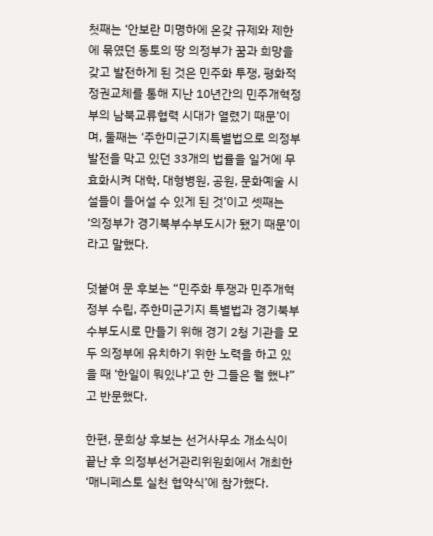첫째는 ‘안보란 미명하에 온갖 규제와 제한에 묶였던 동토의 땅 의정부가 꿈과 희망을 갖고 발전하게 된 것은 민주화 투쟁, 평화적 정권교체를 통해 지난 10년간의 민주개혁정부의 남북교류협력 시대가 열렸기 때문’이며, 둘째는 ‘주한미군기지특별법으로 의정부 발전을 막고 있던 33개의 법률을 일거에 무효화시켜 대학, 대형병원, 공원, 문화예술 시설들이 들어설 수 있게 된 것’이고 셋째는 ‘의정부가 경기북부수부도시가 됐기 때문’이라고 말했다.

덧붙여 문 후보는 “민주화 투쟁과 민주개혁정부 수립, 주한미군기지 특별법과 경기북부수부도시로 만들기 위해 경기 2청 기관을 모두 의정부에 유치하기 위한 노력을 하고 있을 때 ‘한일이 뭐있냐’고 한 그들은 뭘 했냐”고 반문했다.

한편, 문희상 후보는 선거사무소 개소식이 끝난 후 의정부선거관리위원회에서 개최한 ‘매니페스토 실천 협약식’에 참가했다.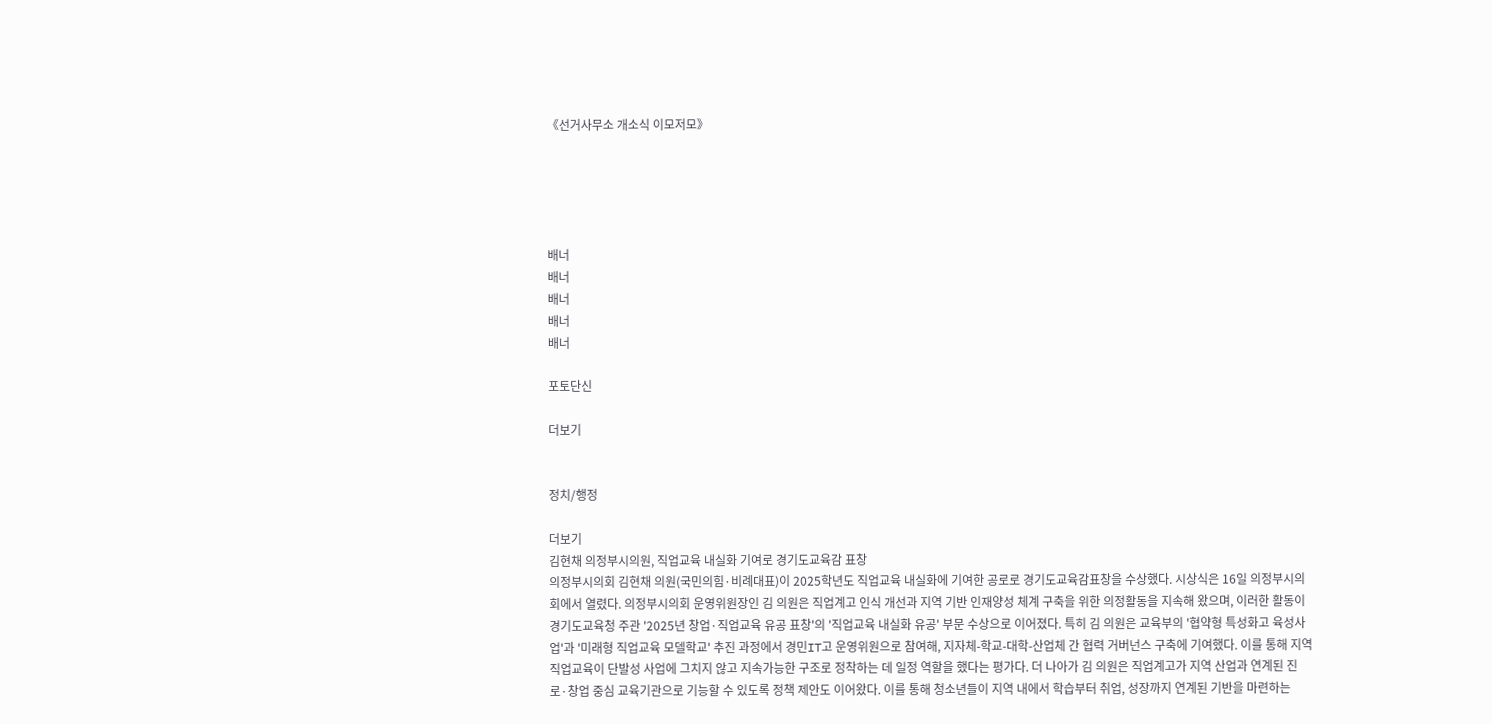《선거사무소 개소식 이모저모》





배너
배너
배너
배너
배너

포토단신

더보기


정치/행정

더보기
김현채 의정부시의원, 직업교육 내실화 기여로 경기도교육감 표창
의정부시의회 김현채 의원(국민의힘·비례대표)이 2025학년도 직업교육 내실화에 기여한 공로로 경기도교육감표창을 수상했다. 시상식은 16일 의정부시의회에서 열렸다. 의정부시의회 운영위원장인 김 의원은 직업계고 인식 개선과 지역 기반 인재양성 체계 구축을 위한 의정활동을 지속해 왔으며, 이러한 활동이 경기도교육청 주관 '2025년 창업·직업교육 유공 표창'의 '직업교육 내실화 유공' 부문 수상으로 이어졌다. 특히 김 의원은 교육부의 '협약형 특성화고 육성사업'과 '미래형 직업교육 모델학교' 추진 과정에서 경민IT고 운영위원으로 참여해, 지자체-학교-대학-산업체 간 협력 거버넌스 구축에 기여했다. 이를 통해 지역 직업교육이 단발성 사업에 그치지 않고 지속가능한 구조로 정착하는 데 일정 역할을 했다는 평가다. 더 나아가 김 의원은 직업계고가 지역 산업과 연계된 진로·창업 중심 교육기관으로 기능할 수 있도록 정책 제안도 이어왔다. 이를 통해 청소년들이 지역 내에서 학습부터 취업, 성장까지 연계된 기반을 마련하는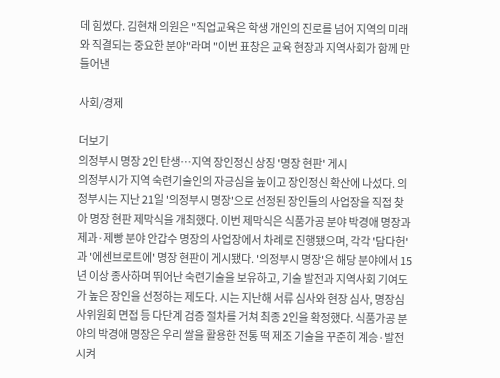데 힘썼다. 김현채 의원은 "직업교육은 학생 개인의 진로를 넘어 지역의 미래와 직결되는 중요한 분야"라며 "이번 표창은 교육 현장과 지역사회가 함께 만들어낸

사회/경제

더보기
의정부시 명장 2인 탄생…지역 장인정신 상징 '명장 현판' 게시
의정부시가 지역 숙련기술인의 자긍심을 높이고 장인정신 확산에 나섰다. 의정부시는 지난 21일 '의정부시 명장'으로 선정된 장인들의 사업장을 직접 찾아 명장 현판 제막식을 개최했다. 이번 제막식은 식품가공 분야 박경애 명장과 제과·제빵 분야 안갑수 명장의 사업장에서 차례로 진행됐으며, 각각 '담다헌'과 '에센브로트에' 명장 현판이 게시됐다. '의정부시 명장'은 해당 분야에서 15년 이상 종사하며 뛰어난 숙련기술을 보유하고, 기술 발전과 지역사회 기여도가 높은 장인을 선정하는 제도다. 시는 지난해 서류 심사와 현장 심사, 명장심사위원회 면접 등 다단계 검증 절차를 거쳐 최종 2인을 확정했다. 식품가공 분야의 박경애 명장은 우리 쌀을 활용한 전통 떡 제조 기술을 꾸준히 계승·발전시켜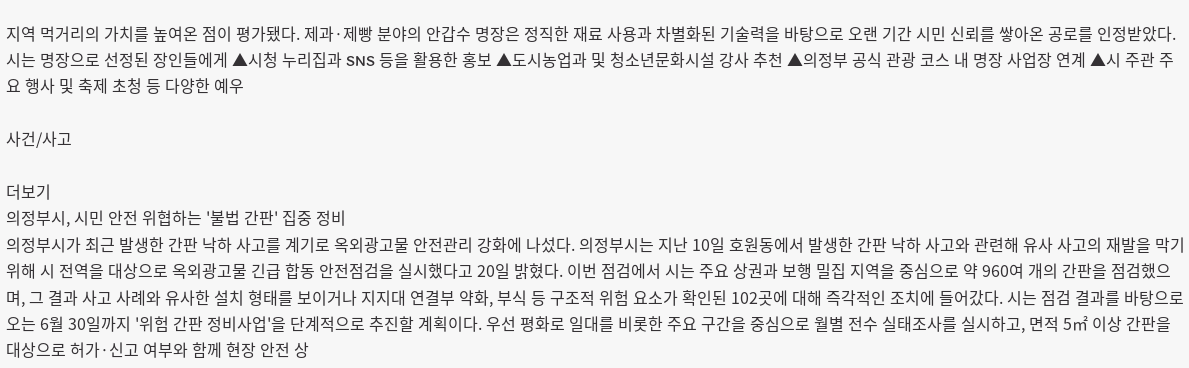지역 먹거리의 가치를 높여온 점이 평가됐다. 제과·제빵 분야의 안갑수 명장은 정직한 재료 사용과 차별화된 기술력을 바탕으로 오랜 기간 시민 신뢰를 쌓아온 공로를 인정받았다. 시는 명장으로 선정된 장인들에게 ▲시청 누리집과 SNS 등을 활용한 홍보 ▲도시농업과 및 청소년문화시설 강사 추천 ▲의정부 공식 관광 코스 내 명장 사업장 연계 ▲시 주관 주요 행사 및 축제 초청 등 다양한 예우

사건/사고

더보기
의정부시, 시민 안전 위협하는 '불법 간판' 집중 정비
의정부시가 최근 발생한 간판 낙하 사고를 계기로 옥외광고물 안전관리 강화에 나섰다. 의정부시는 지난 10일 호원동에서 발생한 간판 낙하 사고와 관련해 유사 사고의 재발을 막기 위해 시 전역을 대상으로 옥외광고물 긴급 합동 안전점검을 실시했다고 20일 밝혔다. 이번 점검에서 시는 주요 상권과 보행 밀집 지역을 중심으로 약 960여 개의 간판을 점검했으며, 그 결과 사고 사례와 유사한 설치 형태를 보이거나 지지대 연결부 약화, 부식 등 구조적 위험 요소가 확인된 102곳에 대해 즉각적인 조치에 들어갔다. 시는 점검 결과를 바탕으로 오는 6월 30일까지 '위험 간판 정비사업'을 단계적으로 추진할 계획이다. 우선 평화로 일대를 비롯한 주요 구간을 중심으로 월별 전수 실태조사를 실시하고, 면적 5㎡ 이상 간판을 대상으로 허가·신고 여부와 함께 현장 안전 상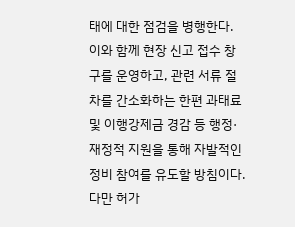태에 대한 점검을 병행한다. 이와 함께 현장 신고 접수 창구를 운영하고, 관련 서류 절차를 간소화하는 한편 과태료 및 이행강제금 경감 등 행정·재정적 지원을 통해 자발적인 정비 참여를 유도할 방침이다. 다만 허가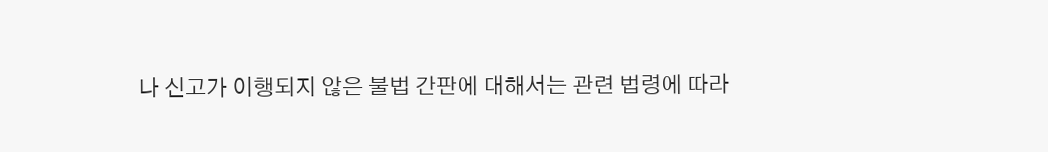나 신고가 이행되지 않은 불법 간판에 대해서는 관련 법령에 따라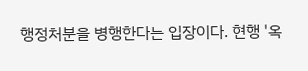행정처분을 병행한다는 입장이다. 현행 '옥